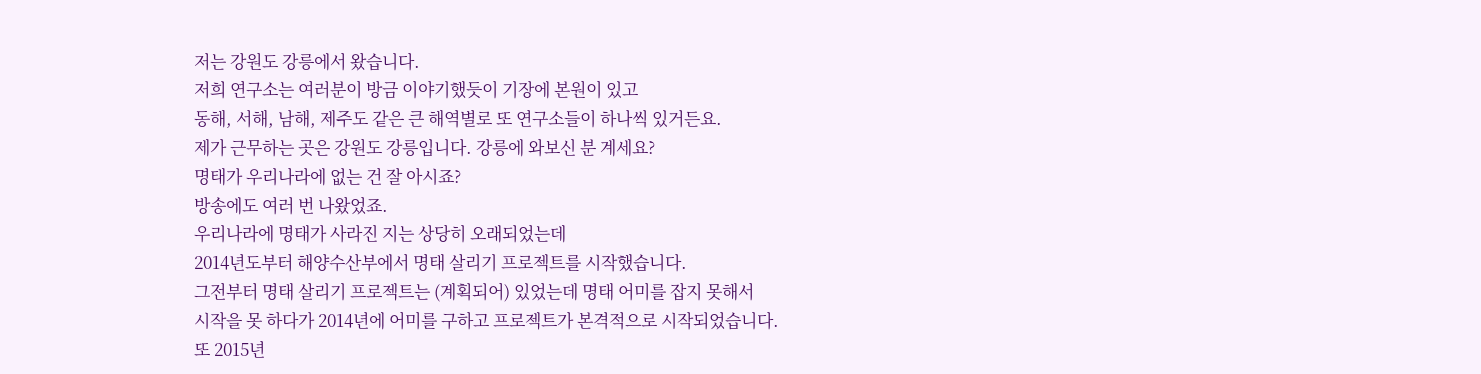저는 강원도 강릉에서 왔습니다.
저희 연구소는 여러분이 방금 이야기했듯이 기장에 본원이 있고
동해, 서해, 남해, 제주도 같은 큰 해역별로 또 연구소들이 하나씩 있거든요.
제가 근무하는 곳은 강원도 강릉입니다. 강릉에 와보신 분 계세요?
명태가 우리나라에 없는 건 잘 아시죠?
방송에도 여러 번 나왔었죠.
우리나라에 명태가 사라진 지는 상당히 오래되었는데
2014년도부터 해양수산부에서 명태 살리기 프로젝트를 시작했습니다.
그전부터 명태 살리기 프로젝트는 (계획되어) 있었는데 명태 어미를 잡지 못해서
시작을 못 하다가 2014년에 어미를 구하고 프로젝트가 본격적으로 시작되었습니다.
또 2015년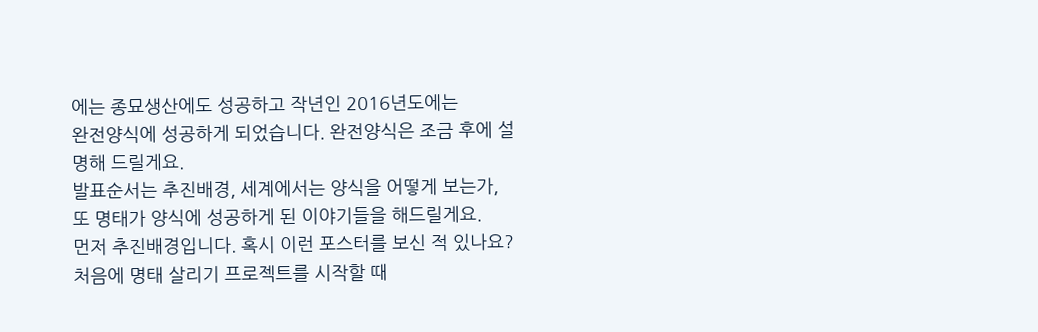에는 종묘생산에도 성공하고 작년인 2016년도에는
완전양식에 성공하게 되었습니다. 완전양식은 조금 후에 설명해 드릴게요.
발표순서는 추진배경, 세계에서는 양식을 어떻게 보는가,
또 명태가 양식에 성공하게 된 이야기들을 해드릴게요.
먼저 추진배경입니다. 혹시 이런 포스터를 보신 적 있나요?
처음에 명태 살리기 프로젝트를 시작할 때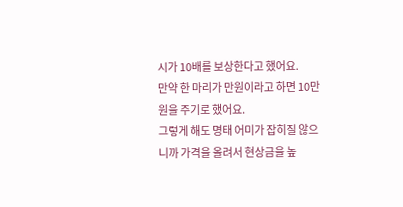시가 10배를 보상한다고 했어요.
만약 한 마리가 만원이라고 하면 10만 원을 주기로 했어요.
그렇게 해도 명태 어미가 잡히질 않으니까 가격을 올려서 현상금을 높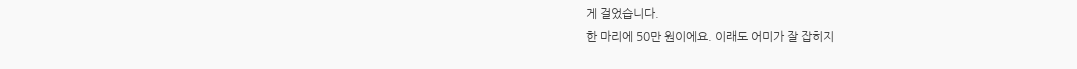게 걸었습니다.
한 마리에 50만 원이에요. 이래도 어미가 잘 잡히지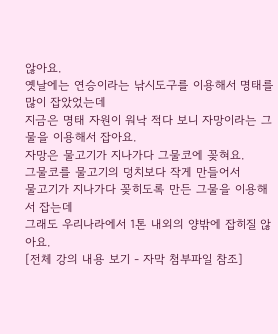않아요.
옛날에는 연승이라는 낚시도구를 이용해서 명태를 많이 잡았었는데
지금은 명태 자원이 워낙 적다 보니 자망이라는 그물을 이용해서 잡아요.
자망은 물고기가 지나가다 그물코에 꽂혀요.
그물코를 물고기의 덩치보다 작게 만들어서
물고기가 지나가다 꽂히도록 만든 그물을 이용해서 잡는데
그래도 우리나라에서 1톤 내외의 양밖에 잡히질 않아요.
[전체 강의 내용 보기 - 자막 첨부파일 참조]